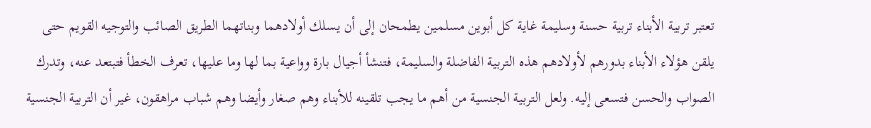تعتبر تربية الأبناء تربية حسنة وسليمة غاية كل أبوين مسلمين يطمحان إلى أن يسلك أولادهما وبناتهما الطريق الصائب والتوجيه القويم حتى يلقن هؤلاء الأبناء بدورهم لأولادهم هذه التربية الفاضلة والسليمة، فتنشأ أجيال بارة وواعية بما لها وما عليها، تعرف الخطأ فتبتعد عنه، وتدرك الصواب والحسن فتسعى إليه. ولعل التربية الجنسية من أهم ما يجب تلقينه للأبناء وهم صغار وأيضا وهم شباب مراهقون، غير أن التربية الجنسية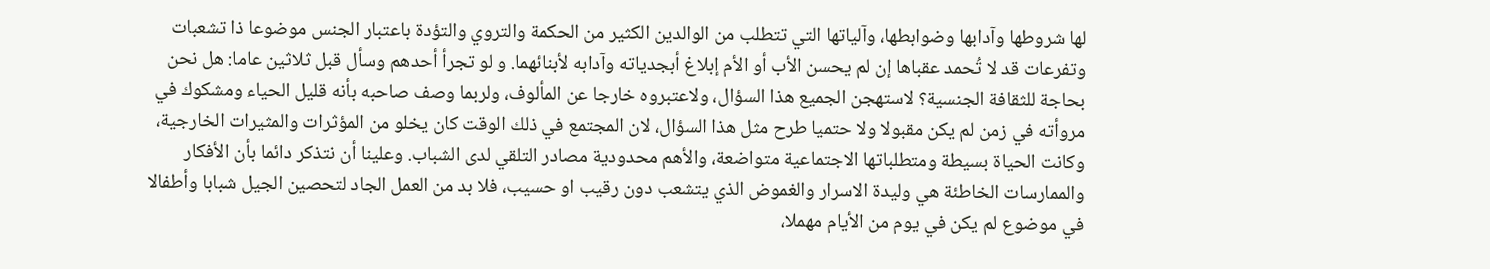لها شروطها وآدابها وضوابطها، وآلياتها التي تتطلب من الوالدين الكثير من الحكمة والتروي والتؤدة باعتبار الجنس موضوعا ذا تشعبات وتفرعات قد لا تُحمد عقباها إن لم يحسن الأب أو الأم إبلاغ أبجدياته وآدابه لأبنائهما. و لو تجرأ أحدهم وسأل قبل ثلاثين عاما: هل نحن بحاجة للثقافة الجنسية؟ لاستهجن الجميع هذا السؤال، ولاعتبروه خارجا عن المألوف، ولربما وصف صاحبه بأنه قليل الحياء ومشكوك في مروأته في زمن لم يكن مقبولا ولا حتميا طرح مثل هذا السؤال، لان المجتمع في ذلك الوقت كان يخلو من المؤثرات والمثيرات الخارجية، وكانت الحياة بسيطة ومتطلباتها الاجتماعية متواضعة، والأهم محدودية مصادر التلقي لدى الشباب. وعلينا أن نتذكر دائما بأن الأفكار والممارسات الخاطئة هي وليدة الاسرار والغموض الذي يتشعب دون رقيب او حسيب، فلا بد من العمل الجاد لتحصين الجيل شبابا وأطفالا في موضوع لم يكن في يوم من الأيام مهملا،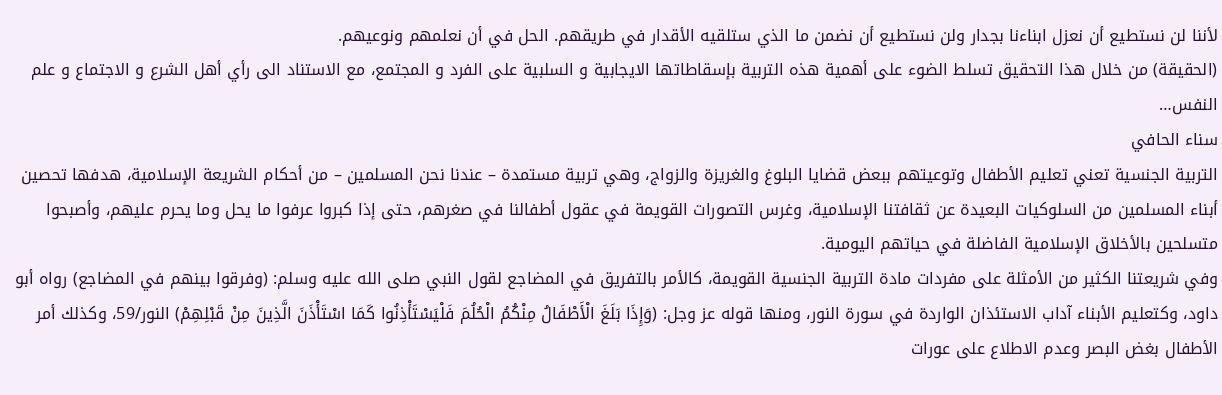لأننا لن نستطيع أن نعزل ابناءنا بجدار ولن نستطيع أن نضمن ما الذي ستلقيه الأقدار في طريقهم. الحل في أن نعلمهم ونوعيهم.
(الحقيقة) من خلال هذا التحقيق تسلط الضوء على أهمية هذه التربية بإسقاطاتها الايجابية و السلبية على الفرد و المجتمع، مع الاستناد الى رأي أهل الشرع و الاجتماع و علم النفس…
سناء الحافي
التربية الجنسية تعني تعليم الأطفال وتوعيتهم ببعض قضايا البلوغ والغريزة والزواج، وهي تربية مستمدة – عندنا نحن المسلمين – من أحكام الشريعة الإسلامية، هدفها تحصين أبناء المسلمين من السلوكيات البعيدة عن ثقافتنا الإسلامية، وغرس التصورات القويمة في عقول أطفالنا في صغرهم، حتى إذا كبروا عرفوا ما يحل وما يحرم عليهم، وأصبحوا متسلحين بالأخلاق الإسلامية الفاضلة في حياتهم اليومية.
وفي شريعتنا الكثير من الأمثلة على مفردات مادة التربية الجنسية القويمة، كالأمر بالتفريق في المضاجع لقول النبي صلى الله عليه وسلم: (وفرقوا بينهم في المضاجع) رواه أبو داود، وكتعليم الأبناء آداب الاستئذان الواردة في سورة النور، ومنها قوله عز وجل: (وَإِذَا بَلَغَ الْأَطْفَالُ مِنْكُمُ الْحُلُمَ فَلْيَسْتَأْذِنُوا كَمَا اسْتَأْذَنَ الَّذِينَ مِنْ قَبْلِهِمْ) النور/59، وكذلك أمر الأطفال بغض البصر وعدم الاطلاع على عورات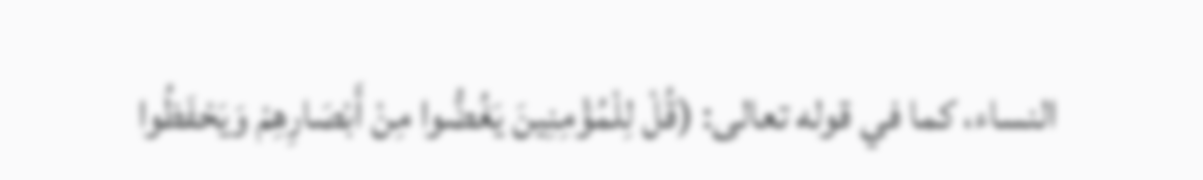النساء، كما في قوله تعالى: (قُلْ لِلْمُؤْمِنِينَ يَغُضُّوا مِنْ أَبْصَارِهِمْ وَيَحْفَظُوا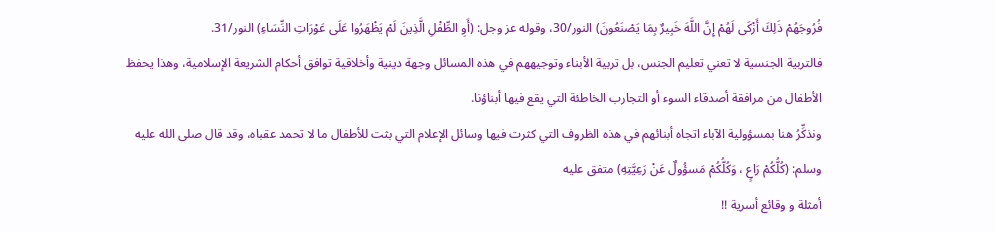فُرُوجَهُمْ ذَلِكَ أَزْكَى لَهُمْ إِنَّ اللَّهَ خَبِيرٌ بِمَا يَصْنَعُونَ) النور/30، وقوله عز وجل: (أَوِ الطِّفْلِ الَّذِينَ لَمْ يَظْهَرُوا عَلَى عَوْرَاتِ النِّسَاءِ) النور/31.
فالتربية الجنسية لا تعني تعليم الجنس، بل تربية الأبناء وتوجيههم في هذه المسائل وجهة دينية وأخلاقية توافق أحكام الشريعة الإسلامية، وهذا يحفظ الأطفال من مرافقة أصدقاء السوء أو التجارب الخاطئة التي يقع فيها أبناؤنا.
ونذكِّرُ هنا بمسؤولية الآباء اتجاه أبنائهم في هذه الظروف التي كثرت فيها وسائل الإعلام التي بثت للأطفال ما لا تحمد عقباه، وقد قال صلى الله عليه وسلم: (كُلُّكُمْ رَاعٍ ، وَكُلُّكُمْ مَسؤُولٌ عَنْ رَعِيَّتِهِ) متفق عليه
أمثلة و وقائع أسرية !!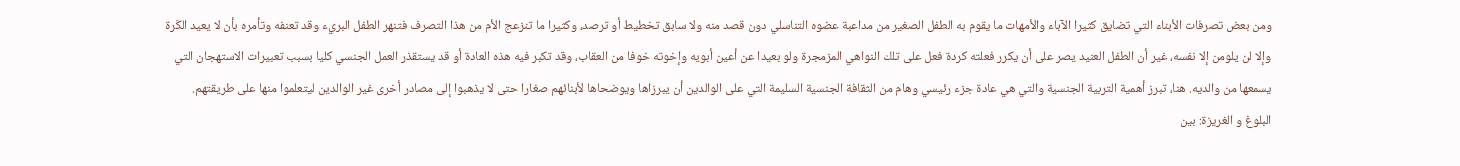ومن بعض تصرفات الأبناء التي تضايق كثيرا الآباء والأمهات ما يقوم به الطفل الصغير من مداعبة عضوه التناسلي دون قصد منه ولا سابق تخطيط أو ترصد، وكثيرا ما تنزعج الأم من هذا التصرف فتنهر الطفل البريء وقد تعنفه وتأمره بأن لا يعيد الكَرة وإلا لن يلومن إلا نفسه، غير أن الطفل العنيد يصر على أن يكرر فعلته كردة فعل على تلك النواهي المزمجرة ولو بعيدا عن أعين أبويه وإخوته خوفا من العقاب، وقد تكبر فيه هذه العادة أو قد يستقذر العمل الجنسي كليا بسبب تعبيرات الاستهجان التي يسمعها من والديه. هنا، تبرز أهمية التربية الجنسية والتي هي عادة جزء رئيسي وهام من الثقافة الجنسية السليمة التي على الوالدين أن يبرزاها ويوضحاها لأبنائهم صغارا حتى لا يذهبوا إلى مصادر أخرى غير الوالدين ليتعلموا منها على طريقتهم.
البلوغ و الغريزة: بين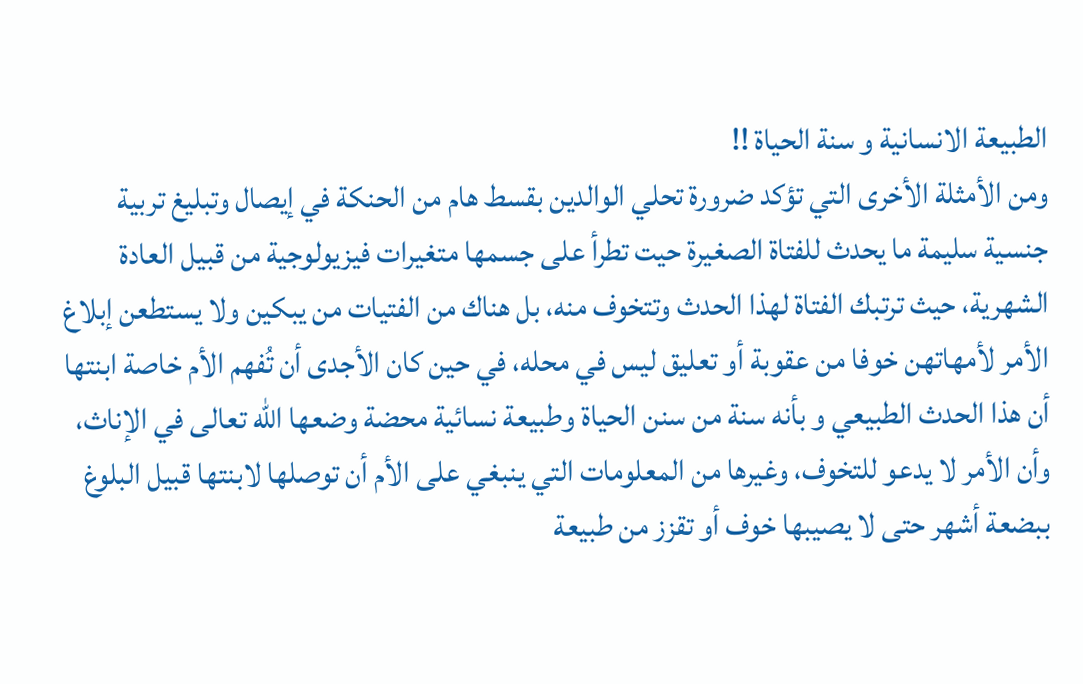الطبيعة الانسانية و سنة الحياة !!
ومن الأمثلة الأخرى التي تؤكد ضرورة تحلي الوالدين بقسط هام من الحنكة في إيصال وتبليغ تربية جنسية سليمة ما يحدث للفتاة الصغيرة حيت تطرأ على جسمها متغيرات فيزيولوجية من قبيل العادة الشهرية، حيث ترتبك الفتاة لهذا الحدث وتتخوف منه، بل هناك من الفتيات من يبكين ولا يستطعن إبلاغ الأمر لأمهاتهن خوفا من عقوبة أو تعليق ليس في محله، في حين كان الأجدى أن تُفهم الأم خاصة ابنتها أن هذا الحدث الطبيعي و بأنه سنة من سنن الحياة وطبيعة نسائية محضة وضعها الله تعالى في الإناث، وأن الأمر لا يدعو للتخوف، وغيرها من المعلومات التي ينبغي على الأم أن توصلها لابنتها قبيل البلوغ ببضعة أشهر حتى لا يصيبها خوف أو تقزز من طبيعة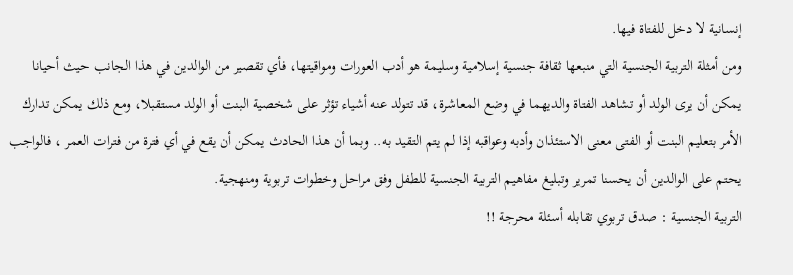إنسانية لا دخل للفتاة فيها.
ومن أمثلة التربية الجنسية التي منبعها ثقافة جنسية إسلامية وسليمة هو أدب العورات ومواقيتها، فأي تقصير من الوالدين في هذا الجانب حيث أحيانا يمكن أن يرى الولد أو تشاهد الفتاة والديهما في وضع المعاشرة، قد تتولد عنه أشياء تؤثر على شخصية البنت أو الولد مستقبلا، ومع ذلك يمكن تدارك الأمر بتعليم البنت أو الفتى معنى الاستئذان وأدبه وعواقبه إذا لم يتم التقيد به.. وبما أن هذا الحادث يمكن أن يقع في أي فترة من فترات العمر ، فالواجب يحتم على الوالدين أن يحسنا تمرير وتبليغ مفاهيم التربية الجنسية للطفل وفق مراحل وخطوات تربوية ومنهجية.
التربية الجنسية : صدق تربوي تقابله أسئلة محرجة !!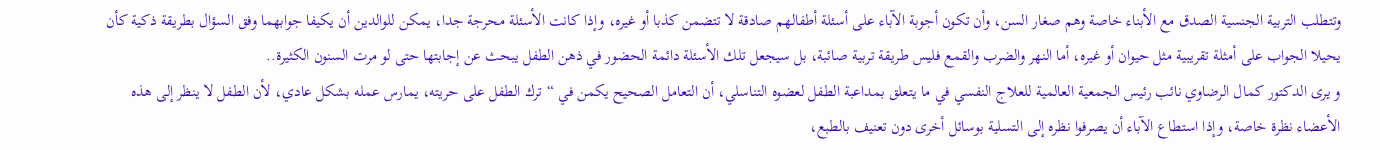وتتطلب التربية الجنسية الصدق مع الأبناء خاصة وهم صغار السن، وأن تكون أجوبة الآباء على أسئلة أطفالهم صادقة لا تتضمن كذبا أو غيره، وإذا كانت الأسئلة محرجة جدا، يمكن للوالدين أن يكيفا جوابهما وفق السؤال بطريقة ذكية كأن يحيلا الجواب على أمثلة تقريبية مثل حيوان أو غيره، أما النهر والضرب والقمع فليس طريقة تربية صائبة، بل سيجعل تلك الأسئلة دائمة الحضور في ذهن الطفل يبحث عن إجابتها حتى لو مرت السنون الكثيرة..
و يرى الدكتور كمال الرضاوي نائب رئيس الجمعية العالمية للعلاج النفسي في ما يتعلق بمداعبة الطفل لعضوه التناسلي، أن التعامل الصحيح يكمن في “ترك الطفل على حريته، يمارس عمله بشكل عادي، لأن الطفل لا ينظر إلى هذه الأعضاء نظرة خاصة، وإذا استطاع الآباء أن يصرفوا نظره إلى التسلية بوسائل أخرى دون تعنيف بالطبع،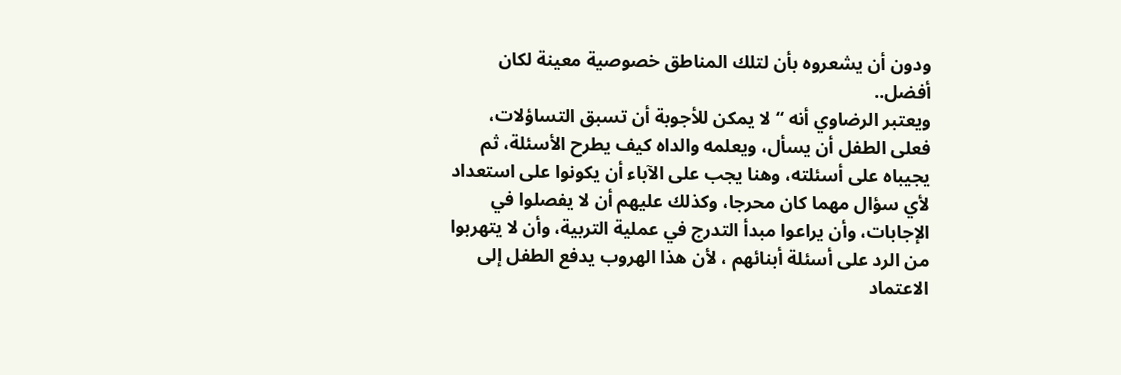ودون أن يشعروه بأن لتلك المناطق خصوصية معينة لكان أفضل..
ويعتبر الرضاوي أنه “لا يمكن للأجوبة أن تسبق التساؤلات، فعلى الطفل أن يسأل، ويعلمه والداه كيف يطرح الأسئلة، ثم يجيباه على أسئلته، وهنا يجب على الآباء أن يكونوا على استعداد لأي سؤال مهما كان محرجا، وكذلك عليهم أن لا يفصلوا في الإجابات، وأن يراعوا مبدأ التدرج في عملية التربية، وأن لا يتهربوا من الرد على أسئلة أبنائهم ، لأن هذا الهروب يدفع الطفل إلى الاعتماد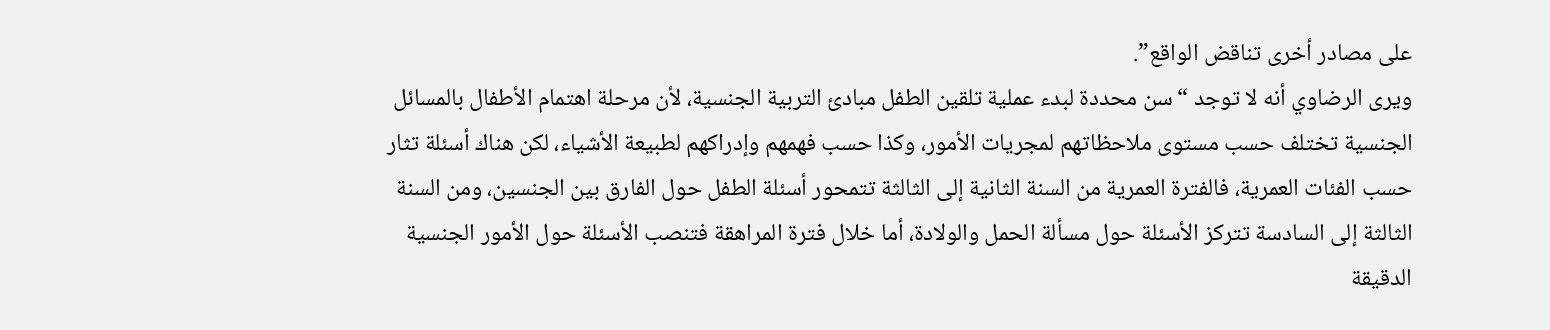على مصادر أخرى تناقض الواقع”.
ويرى الرضاوي أنه لا توجد “سن محددة لبدء عملية تلقين الطفل مبادئ التربية الجنسية، لأن مرحلة اهتمام الأطفال بالمسائل الجنسية تختلف حسب مستوى ملاحظاتهم لمجريات الأمور، وكذا حسب فهمهم وإدراكهم لطبيعة الأشياء، لكن هناك أسئلة تثار حسب الفئات العمرية، فالفترة العمرية من السنة الثانية إلى الثالثة تتمحور أسئلة الطفل حول الفارق بين الجنسين، ومن السنة الثالثة إلى السادسة تتركز الأسئلة حول مسألة الحمل والولادة، أما خلال فترة المراهقة فتنصب الأسئلة حول الأمور الجنسية الدقيقة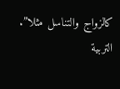كالزواج والتناسل مثلا”.
التربية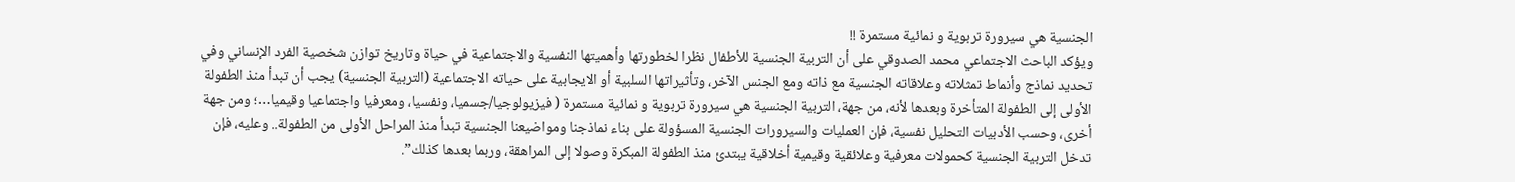الجنسية هي سيرورة تربوية و نمائية مستمرة !!
ويؤكد الباحث الاجتماعي محمد الصدوقي على أن التربية الجنسية للأطفال نظرا لخطورتها وأهميتها النفسية والاجتماعية في حياة وتاريخ توازن شخصية الفرد الإنساني وفي تحديد نماذج وأنماط تمثلاته وعلاقاته الجنسية مع ذاته ومع الجنس الآخر، وتأثيراتها السلبية أو الايجابية على حياته الاجتماعية (التربية الجنسية) يجب أن تبدأ منذ الطفولة الأولى إلى الطفولة المتأخرة وبعدها لأنه، من جهة، التربية الجنسية هي سيرورة تربوية و نمائية مستمرة ( فيزيولوجيا/جسميا، ونفسيا، ومعرفيا واجتماعيا وقيميا…؛ ومن جهة أخرى، وحسب الأدبيات التحليل نفسية، فإن العمليات والسيرورات الجنسية المسؤولة على بناء نماذجنا ومواضيعنا الجنسية تبدأ منذ المراحل الأولى من الطفولة.. وعليه، فإن تدخل التربية الجنسية كحمولات معرفية وعلائقية وقيمية أخلاقية يبتدئ منذ الطفولة المبكرة وصولا إلى المراهقة، وربما بعدها كذلك”.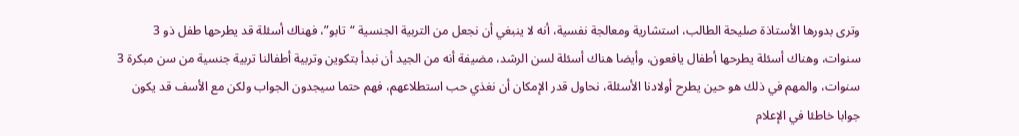وترى بدورها الأستاذة صليحة الطالب، استشارية ومعالجة نفسية، أنه لا ينبغي أن نجعل من التربية الجنسية “تابو”، فهناك أسئلة قد يطرحها طفل ذو 3 سنوات، وهناك أسئلة يطرحها أطفال يافعون، وأيضا هناك أسئلة لسن الرشد، مضيفة أنه من الجيد أن نبدأ بتكوين وتربية أطفالنا تربية جنسية من سن مبكرة 3 سنوات، والمهم في ذلك هو حين يطرح أولادنا الأسئلة، نحاول قدر الإمكان أن نغذي حب استطلاعهم، فهم حتما سيجدون الجواب ولكن مع الأسف قد يكون جوابا خاطئا في الإعلام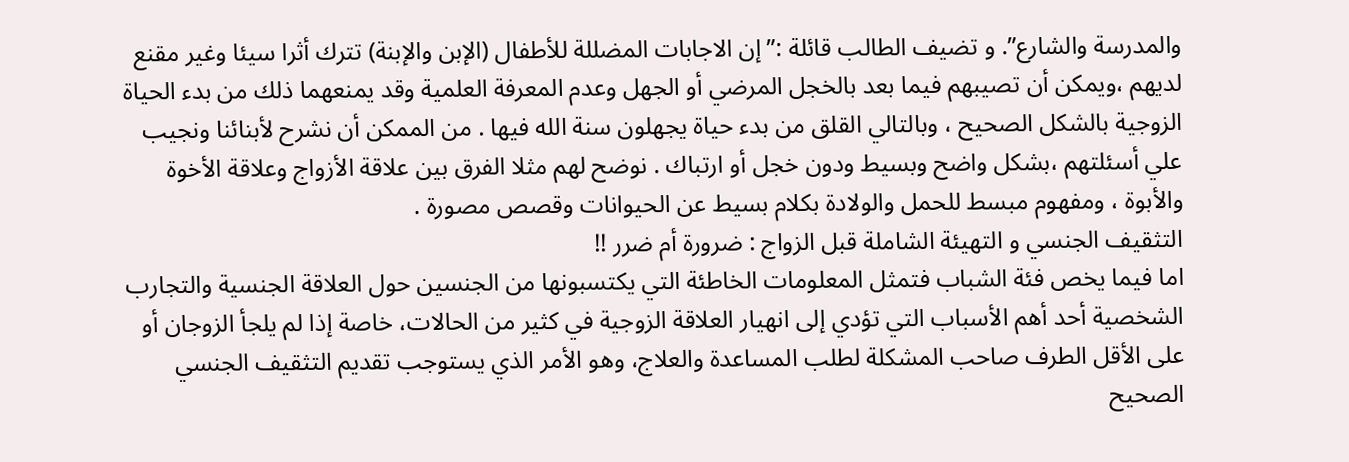والمدرسة والشارع”. و تضيف الطالب قائلة :”إن الاجابات المضللة للأطفال (الإبن والإبنة) تترك أثرا سيئا وغير مقنع لديهم ،ويمكن أن تصيبهم فيما بعد بالخجل المرضي أو الجهل وعدم المعرفة العلمية وقد يمنعهما ذلك من بدء الحياة الزوجية بالشكل الصحيح ، وبالتالي القلق من بدء حياة يجهلون سنة الله فيها . من الممكن أن نشرح لأبنائنا ونجيب علي أسئلتهم ،بشكل واضح وبسيط ودون خجل أو ارتباك . نوضح لهم مثلا الفرق بين علاقة الأزواج وعلاقة الأخوة والأبوة ، ومفهوم مبسط للحمل والولادة بكلام بسيط عن الحيوانات وقصص مصورة .
التثقيف الجنسي و التهيئة الشاملة قبل الزواج : ضرورة أم ضرر !!
اما فيما يخص فئة الشباب فتمثل المعلومات الخاطئة التي يكتسبونها من الجنسين حول العلاقة الجنسية والتجارب الشخصية أحد أهم الأسباب التي تؤدي إلى انهيار العلاقة الزوجية في كثير من الحالات، خاصة إذا لم يلجأ الزوجان أو على الأقل الطرف صاحب المشكلة لطلب المساعدة والعلاج، وهو الأمر الذي يستوجب تقديم التثقيف الجنسي الصحيح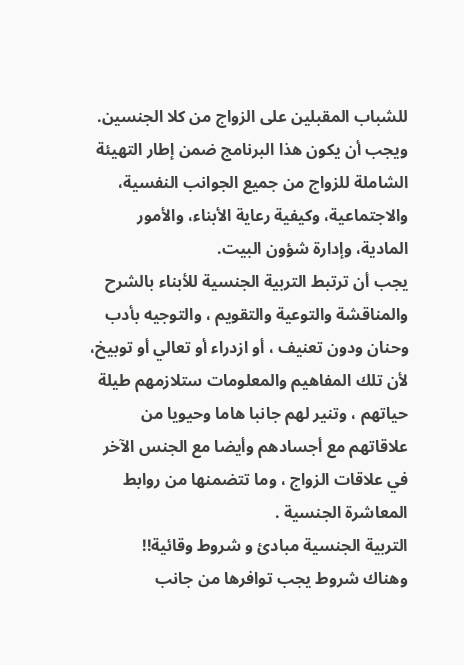للشباب المقبلين على الزواج من كلا الجنسين. ويجب أن يكون هذا البرنامج ضمن إطار التهيئة الشاملة للزواج من جميع الجوانب النفسية، والاجتماعية، وكيفية رعاية الأبناء، والأمور المادية، وإدارة شؤون البيت.
يجب أن ترتبط التربية الجنسية للأبناء بالشرح والمناقشة والتوعية والتقويم ، والتوجيه بأدب وحنان ودون تعنيف ، أو ازدراء أو تعالي أو توبيخ، لأن تلك المفاهيم والمعلومات ستلازمهم طيلة حياتهم ، وتنير لهم جانبا هاما وحيويا من علاقاتهم مع أجسادهم وأيضا مع الجنس الآخر في علاقات الزواج ، وما تتضمنها من روابط المعاشرة الجنسية .
التربية الجنسية مبادئ و شروط وقائية!!
وهناك شروط يجب توافرها من جانب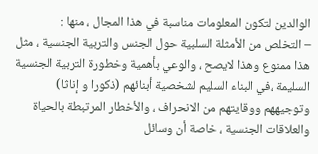الوالدين لتكون المعلومات مناسبة في هذا المجال ، منها :
– التخلص من الأمثلة السلبية حول الجنس والتربية الجنسية ، مثل هذا ممنوع وهذا لايصح ، والوعي بأهمية وخطورة التربية الجنسية السليمة ،في البناء السليم لشخصية أبنائهم (ذكورا و إناثا) وتوجيههم ووقايتهم من الانحراف ، والأخطار المرتبطة بالحياة والعلاقات الجنسية ، خاصة أن وسائل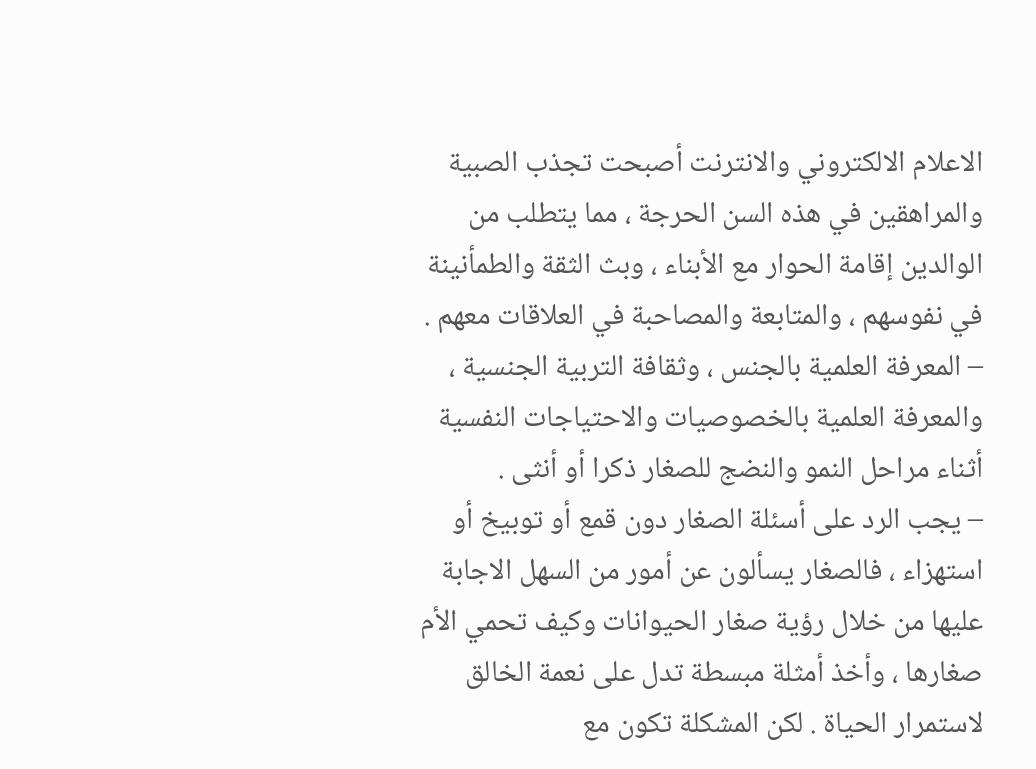الاعلام الالكتروني والانترنت أصبحت تجذب الصبية والمراهقين في هذه السن الحرجة ، مما يتطلب من الوالدين إقامة الحوار مع الأبناء ، وبث الثقة والطمأنينة في نفوسهم ، والمتابعة والمصاحبة في العلاقات معهم .
– المعرفة العلمية بالجنس ، وثقافة التربية الجنسية ، والمعرفة العلمية بالخصوصيات والاحتياجات النفسية أثناء مراحل النمو والنضج للصغار ذكرا أو أنثى .
– يجب الرد على أسئلة الصغار دون قمع أو توبيخ أو استهزاء ، فالصغار يسألون عن أمور من السهل الاجابة عليها من خلال رؤية صغار الحيوانات وكيف تحمي الأم صغارها ، وأخذ أمثلة مبسطة تدل على نعمة الخالق لاستمرار الحياة . لكن المشكلة تكون مع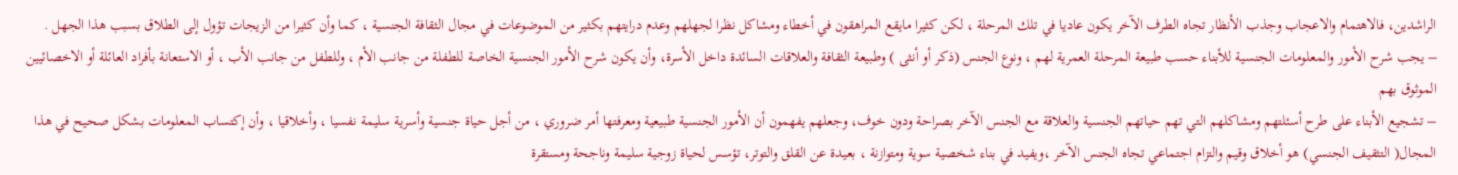الراشدين، فالاهتمام والاعجاب وجذب الأنظار تجاه الطرف الآخر يكون عاديا في تلك المرحلة ، لكن كثيرا مايقع المراهقون في أخطاء ومشاكل نظرا لجهلهم وعدم درايتهم بكثير من الموضوعات في مجال الثقافة الجنسية ، كما وأن كثيرا من الزيجات تؤول إلى الطلاق بسبب هذا الجهل .
– يجب شرح الأمور والمعلومات الجنسية للأبناء حسب طبيعة المرحلة العمرية لهم ، ونوع الجنس (ذكر أو أنثى ) وطبيعة الثقافة والعلاقات السائدة داخل الأسرة، وأن يكون شرح الأمور الجنسية الخاصة للطفلة من جانب الأم ، وللطفل من جانب الأب ، أو الاستعانة بأفراد العائلة أو الاخصائيين الموثوق بهم
– تشجيع الأبناء على طرح أسئلتهم ومشاكلهم التي تهم حياتهم الجنسية والعلاقة مع الجنس الآخر بصراحة ودون خوف، وجعلهم يفهمون أن الأمور الجنسية طبيعية ومعرفتها أمر ضروري ، من أجل حياة جنسية وأسرية سليمة نفسيا ، وأخلاقيا ، وأن إكتساب المعلومات بشكل صحيح في هذا المجال( التثقيف الجنسي) هو أخلاق وقيم والتزام اجتماعي تجاه الجنس الآخر ،ويفيد في بناء شخصية سوية ومتوازنة ، بعيدة عن القلق والتوتر، تؤسس لحياة زوجية سليمة وناجحة ومستقرة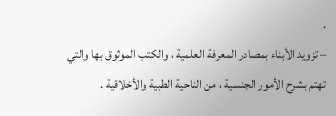.
– تزويد الأبناء بمصادر المعرفة العلمية ، والكتب الموثوق بها والتي تهتم بشرح الأمور الجنسية ، من الناحية الطبية والأخلاقية .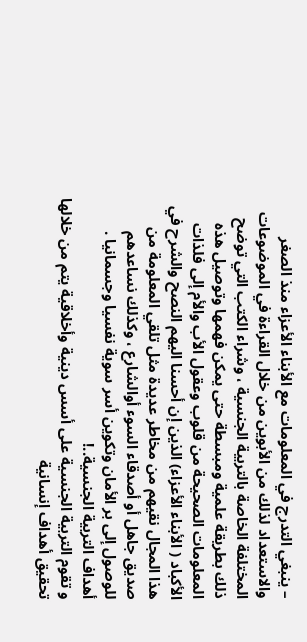– ينبغي التدرج في المعلومات مع الأبناء الأعزاء منذ الصغر والاستعداد لذلك من الأبوين من خلال القراءة في الموضوعات المختلفة الخاصة بالتربية الجنسية ، وشراء الكتب التي توضح ذلك بطريقة علمية ومبسطة حتى يمكن فهمها وتوصيل هذه المعلومات الصحيحة من قلوب وعقول الأب والأم إلى فلذات الأكباد ( الأبناء الأعزاء) الذين إن أحسنا اليهم النصح والشرح في هذا المجال نقيهم من مخاطر عديدة مثل تلقي المعلومة من صديق جاهل أو أصدقاء السوء أوالشارع ، وكذلك نساعدهم للوصول إلى بر الأمان وتكوين أسر سوية نفسيا وجسمانيا .
أهداف التربية الجنسية..!
و تقوم التربية الجنسية على أسس دينية وأخلاقية يتم من خلالها تحقيق أهداف إنسانية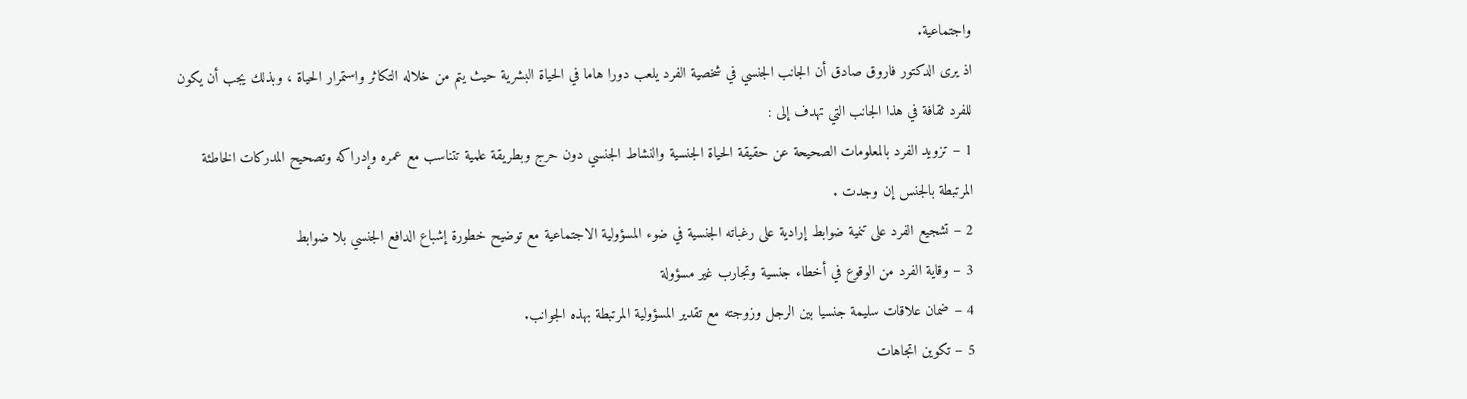واجتماعية.
اذ يرى الدكتور فاروق صادق أن الجانب الجنسي في شخصية الفرد يلعب دورا هاما في الحياة البشرية حيث يتم من خلاله التكاثر واستمرار الحياة ، وبذلك يجب أن يكون للفرد ثقافة في هذا الجانب التي تهدف إلى :
1 – تزويد الفرد بالمعلومات الصحيحة عن حقيقة الحياة الجنسية والنشاط الجنسي دون حرج وبطريقة علمية تتناسب مع عمره وإدراكه وتصحيح المدركات الخاطئة المرتبطة بالجنس إن وجدت .
2 – تشجيع الفرد على تنمية ضوابط إرادية على رغباته الجنسية في ضوء المسؤولية الاجتماعية مع توضيح خطورة إشباع الدافع الجنسي بلا ضوابط
3 – وقاية الفرد من الوقوع في أخطاء جنسية وتجارب غير مسؤولة
4 – ضمان علاقات سليمة جنسيا بين الرجل وزوجته مع تقدير المسؤولية المرتبطة بهذه الجوانب.
5 – تكوين اتجاهات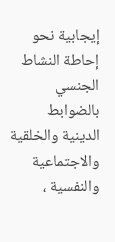إيجابية نحو إحاطة النشاط الجنسي بالضوابط الدينية والخلقية والاجتماعية والنفسية ،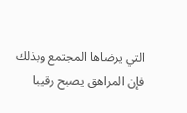التي يرضاها المجتمع وبذلك فإن المراهق يصبح رقيبا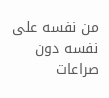من نفسه على نفسه دون صراعات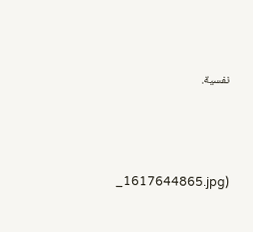نفسية.





_1617644865.jpg)